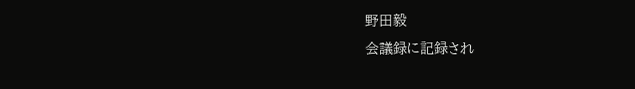野田毅
会議録に記録され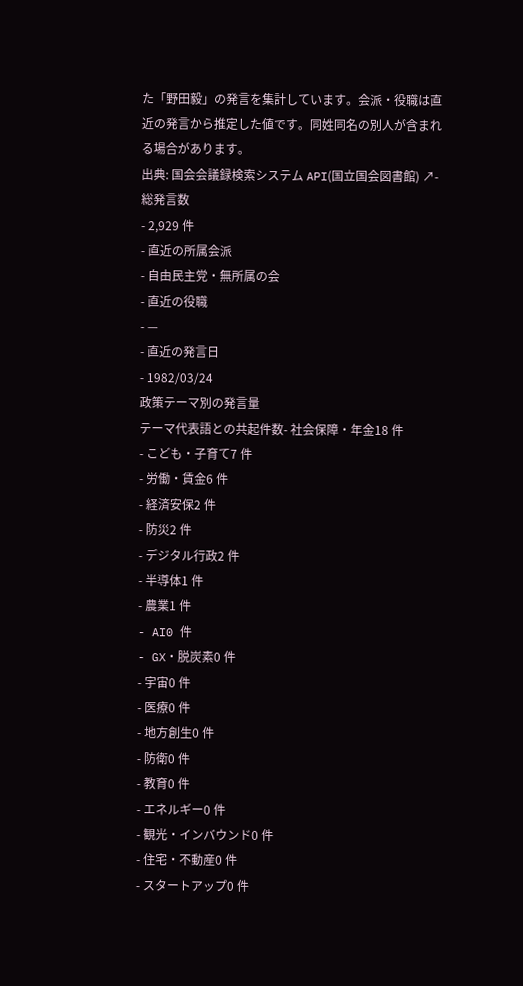た「野田毅」の発言を集計しています。会派・役職は直近の発言から推定した値です。同姓同名の別人が含まれる場合があります。
出典: 国会会議録検索システム API(国立国会図書館) ↗- 総発言数
- 2,929 件
- 直近の所属会派
- 自由民主党・無所属の会
- 直近の役職
- —
- 直近の発言日
- 1982/03/24
政策テーマ別の発言量
テーマ代表語との共起件数- 社会保障・年金18 件
- こども・子育て7 件
- 労働・賃金6 件
- 経済安保2 件
- 防災2 件
- デジタル行政2 件
- 半導体1 件
- 農業1 件
- AI0 件
- GX・脱炭素0 件
- 宇宙0 件
- 医療0 件
- 地方創生0 件
- 防衛0 件
- 教育0 件
- エネルギー0 件
- 観光・インバウンド0 件
- 住宅・不動産0 件
- スタートアップ0 件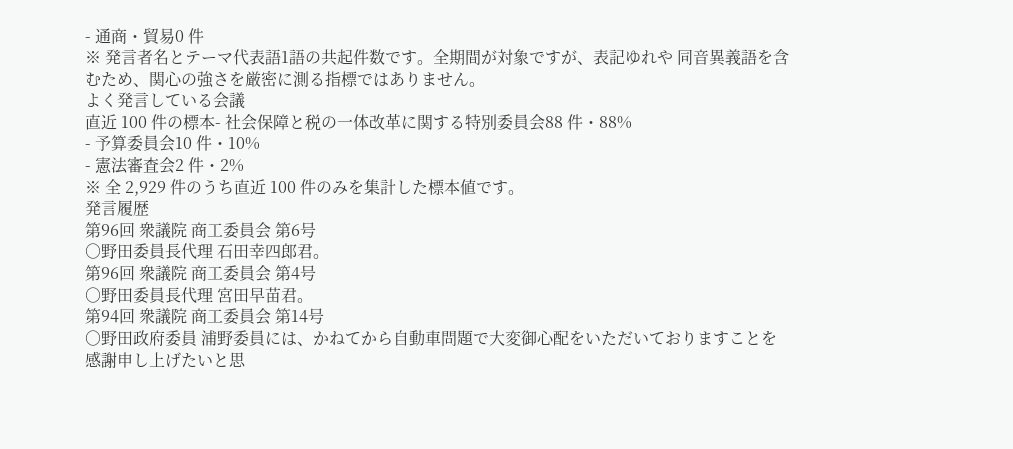- 通商・貿易0 件
※ 発言者名とテーマ代表語1語の共起件数です。全期間が対象ですが、表記ゆれや 同音異義語を含むため、関心の強さを厳密に測る指標ではありません。
よく発言している会議
直近 100 件の標本- 社会保障と税の一体改革に関する特別委員会88 件・88%
- 予算委員会10 件・10%
- 憲法審査会2 件・2%
※ 全 2,929 件のうち直近 100 件のみを集計した標本値です。
発言履歴
第96回 衆議院 商工委員会 第6号
○野田委員長代理 石田幸四郎君。
第96回 衆議院 商工委員会 第4号
○野田委員長代理 宮田早苗君。
第94回 衆議院 商工委員会 第14号
○野田政府委員 浦野委員には、かねてから自動車問題で大変御心配をいただいておりますことを感謝申し上げたいと思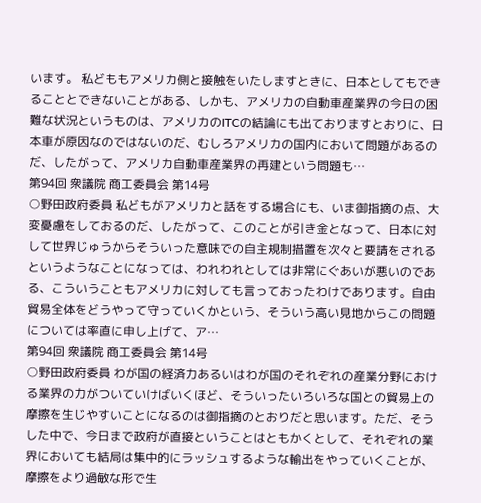います。 私どももアメリカ側と接触をいたしますときに、日本としてもできることとできないことがある、しかも、アメリカの自動車産業界の今日の困難な状況というものは、アメリカのITCの結論にも出ておりますとおりに、日本車が原因なのではないのだ、むしろアメリカの国内において問題があるのだ、したがって、アメリカ自動車産業界の再建という問題も…
第94回 衆議院 商工委員会 第14号
○野田政府委員 私どもがアメリカと話をする場合にも、いま御指摘の点、大変憂慮をしておるのだ、したがって、このことが引き金となって、日本に対して世界じゅうからそういった意味での自主規制措置を次々と要請をされるというようなことになっては、われわれとしては非常にぐあいが悪いのである、こういうこともアメリカに対しても言っておったわけであります。自由貿易全体をどうやって守っていくかという、そういう高い見地からこの問題については率直に申し上げて、ア…
第94回 衆議院 商工委員会 第14号
○野田政府委員 わが国の経済力あるいはわが国のそれぞれの産業分野における業界の力がついていけばいくほど、そういったいろいろな国との貿易上の摩擦を生じやすいことになるのは御指摘のとおりだと思います。ただ、そうした中で、今日まで政府が直接ということはともかくとして、それぞれの業界においても結局は集中的にラッシュするような輸出をやっていくことが、摩擦をより過敏な形で生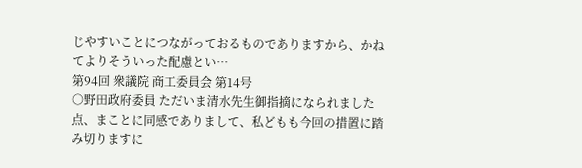じやすいことにつながっておるものでありますから、かねてよりそういった配慮とい…
第94回 衆議院 商工委員会 第14号
○野田政府委員 ただいま清水先生御指摘になられました点、まことに同感でありまして、私どもも今回の措置に踏み切りますに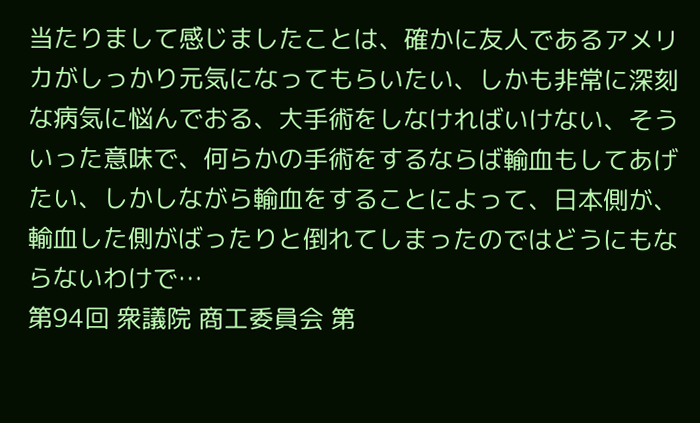当たりまして感じましたことは、確かに友人であるアメリカがしっかり元気になってもらいたい、しかも非常に深刻な病気に悩んでおる、大手術をしなければいけない、そういった意味で、何らかの手術をするならば輸血もしてあげたい、しかしながら輸血をすることによって、日本側が、輸血した側がばったりと倒れてしまったのではどうにもならないわけで…
第94回 衆議院 商工委員会 第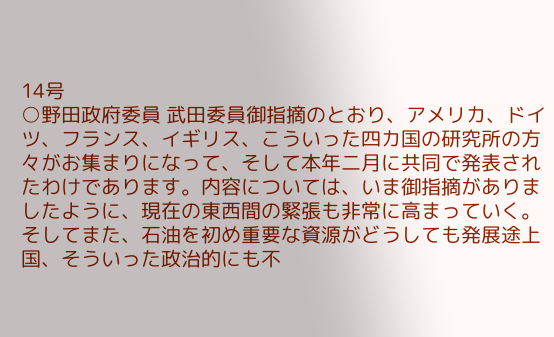14号
○野田政府委員 武田委員御指摘のとおり、アメリカ、ドイツ、フランス、イギリス、こういった四カ国の研究所の方々がお集まりになって、そして本年二月に共同で発表されたわけであります。内容については、いま御指摘がありましたように、現在の東西間の緊張も非常に高まっていく。そしてまた、石油を初め重要な資源がどうしても発展途上国、そういった政治的にも不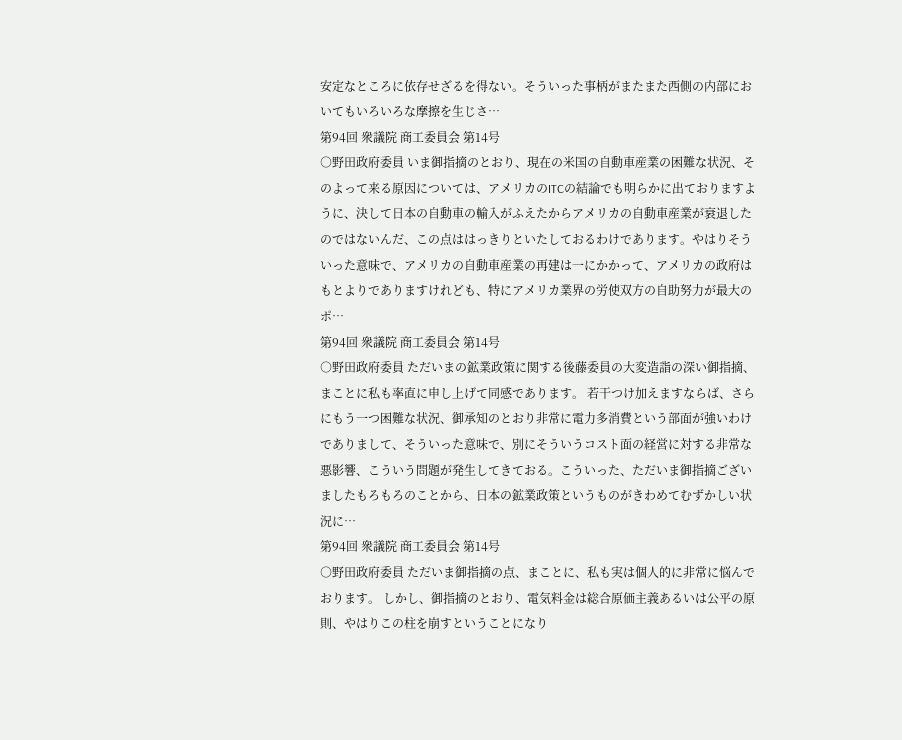安定なところに依存せざるを得ない。そういった事柄がまたまた西側の内部においてもいろいろな摩擦を生じさ…
第94回 衆議院 商工委員会 第14号
○野田政府委員 いま御指摘のとおり、現在の米国の自動車産業の困難な状況、そのよって来る原因については、アメリカのITCの結論でも明らかに出ておりますように、決して日本の自動車の輸入がふえたからアメリカの自動車産業が衰退したのではないんだ、この点ははっきりといたしておるわけであります。やはりそういった意味で、アメリカの自動車産業の再建は一にかかって、アメリカの政府はもとよりでありますけれども、特にアメリカ業界の労使双方の自助努力が最大のポ…
第94回 衆議院 商工委員会 第14号
○野田政府委員 ただいまの鉱業政策に関する後藤委員の大変造詣の深い御指摘、まことに私も率直に申し上げて同感であります。 若干つけ加えますならば、さらにもう一つ困難な状況、御承知のとおり非常に電力多消費という部面が強いわけでありまして、そういった意味で、別にそういうコスト面の経営に対する非常な悪影響、こういう問題が発生してきておる。こういった、ただいま御指摘ございましたもろもろのことから、日本の鉱業政策というものがきわめてむずかしい状況に…
第94回 衆議院 商工委員会 第14号
○野田政府委員 ただいま御指摘の点、まことに、私も実は個人的に非常に悩んでおります。 しかし、御指摘のとおり、電気料金は総合原価主義あるいは公平の原則、やはりこの柱を崩すということになり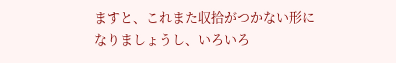ますと、これまた収拾がつかない形になりましょうし、いろいろ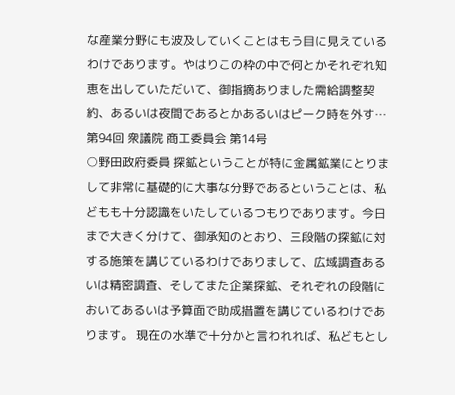な産業分野にも波及していくことはもう目に見えているわけであります。やはりこの枠の中で何とかそれぞれ知恵を出していただいて、御指摘ありました需給調整契約、あるいは夜間であるとかあるいはピーク時を外す…
第94回 衆議院 商工委員会 第14号
○野田政府委員 探鉱ということが特に金属鉱業にとりまして非常に基礎的に大事な分野であるということは、私どもも十分認識をいたしているつもりであります。今日まで大きく分けて、御承知のとおり、三段階の探鉱に対する施策を講じているわけでありまして、広域調査あるいは精密調査、そしてまた企業探鉱、それぞれの段階においてあるいは予算面で助成措置を講じているわけであります。 現在の水準で十分かと言われれば、私どもとし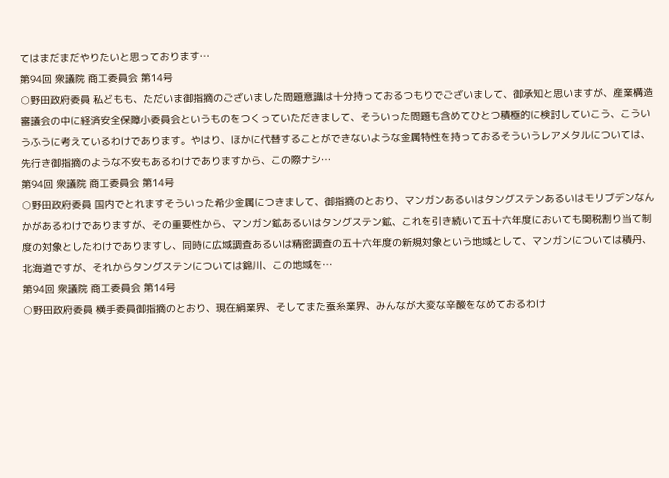てはまだまだやりたいと思っております…
第94回 衆議院 商工委員会 第14号
○野田政府委員 私どもも、ただいま御指摘のございました問題意識は十分持っておるつもりでございまして、御承知と思いますが、産業構造審議会の中に経済安全保障小委員会というものをつくっていただきまして、そういった問題も含めてひとつ積極的に検討していこう、こういうふうに考えているわけであります。やはり、ほかに代替することができないような金属特性を持っておるそういうレアメタルについては、先行き御指摘のような不安もあるわけでありますから、この際ナシ…
第94回 衆議院 商工委員会 第14号
○野田政府委員 国内でとれますそういった希少金属につきまして、御指摘のとおり、マンガンあるいはタングステンあるいはモリブデンなんかがあるわけでありますが、その重要性から、マンガン鉱あるいはタングステン鉱、これを引き続いて五十六年度においても関税割り当て制度の対象としたわけでありますし、同時に広域調査あるいは精密調査の五十六年度の新規対象という地域として、マンガンについては積丹、北海道ですが、それからタングステンについては錦川、この地域を…
第94回 衆議院 商工委員会 第14号
○野田政府委員 横手委員御指摘のとおり、現在絹業界、そしてまた蚕糸業界、みんなが大変な辛酸をなめておるわけ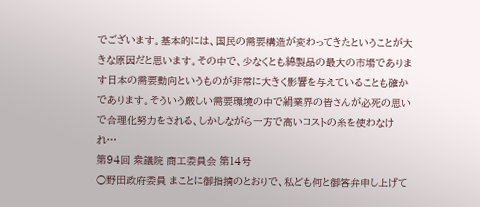でございます。基本的には、国民の需要構造が変わってきたということが大きな原因だと思います。その中で、少なくとも綿製品の最大の市場であります日本の需要動向というものが非常に大きく影響を与えていることも確かであります。そういう厳しい需要環境の中で絹業界の皆さんが必死の思いで合理化努力をされる、しかしながら一方で高いコストの糸を使わなけれ…
第94回 衆議院 商工委員会 第14号
○野田政府委員 まことに御指摘のとおりで、私ども何と御答弁申し上げて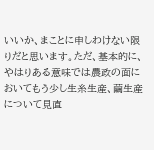いいか、まことに申しわけない限りだと思います。ただ、基本的に、やはりある意味では農政の面においてもう少し生糸生産、繭生産について見直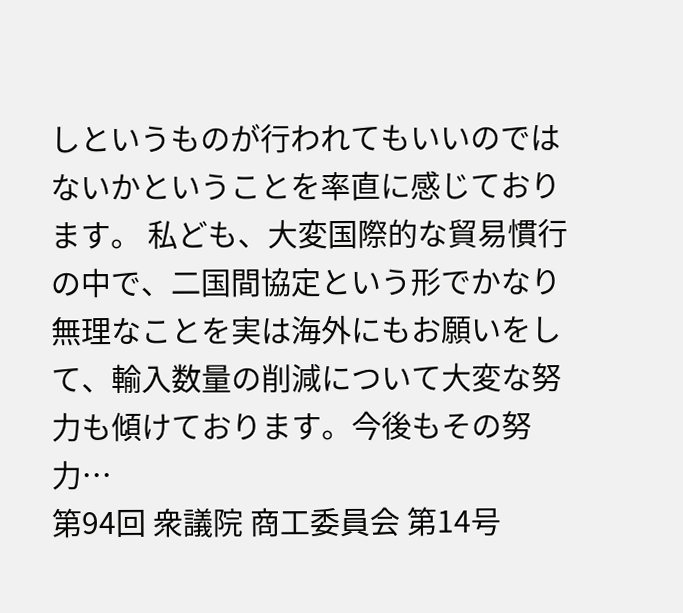しというものが行われてもいいのではないかということを率直に感じております。 私ども、大変国際的な貿易慣行の中で、二国間協定という形でかなり無理なことを実は海外にもお願いをして、輸入数量の削減について大変な努力も傾けております。今後もその努力…
第94回 衆議院 商工委員会 第14号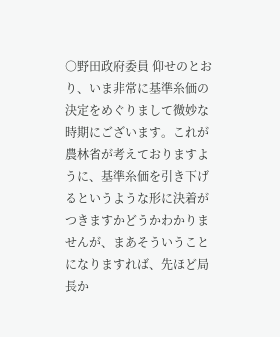○野田政府委員 仰せのとおり、いま非常に基準糸価の決定をめぐりまして微妙な時期にございます。これが農林省が考えておりますように、基準糸価を引き下げるというような形に決着がつきますかどうかわかりませんが、まあそういうことになりますれば、先ほど局長か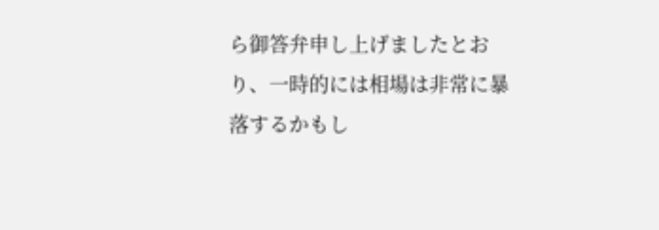ら御答弁申し上げましたとおり、一時的には相場は非常に暴落するかもし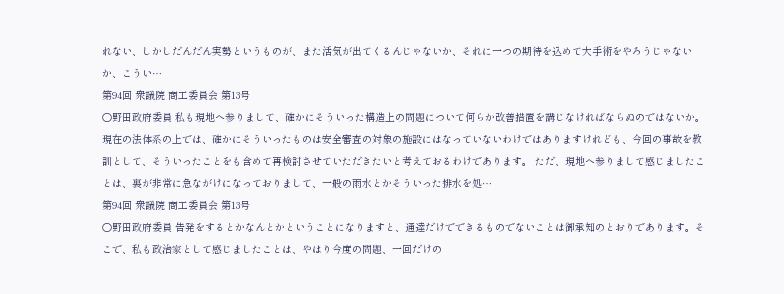れない、しかしだんだん実勢というものが、また活気が出てくるんじゃないか、それに一つの期待を込めて大手術をやろうじゃないか、こうい…
第94回 衆議院 商工委員会 第13号
○野田政府委員 私も現地へ参りまして、確かにそういった構造上の問題について何らか改善措置を講じなければならぬのではないか。現在の法体系の上では、確かにそういったものは安全審査の対象の施設にはなっていないわけではありますけれども、今回の事故を教訓として、そういったことをも含めて再検討させていただきたいと考えておるわけであります。 ただ、現地へ参りまして感じましたことは、裏が非常に急ながけになっておりまして、一般の雨水とかそういった排水を処…
第94回 衆議院 商工委員会 第13号
○野田政府委員 告発をするとかなんとかということになりますと、通達だけでできるものでないことは御承知のとおりであります。そこで、私も政治家として感じましたことは、やはり今度の問題、一回だけの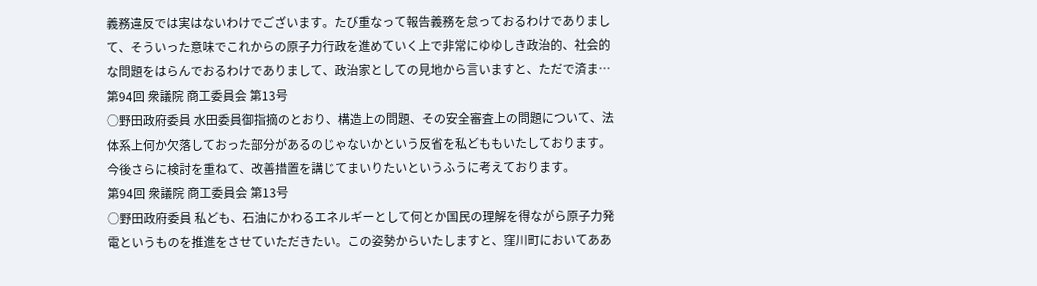義務違反では実はないわけでございます。たび重なって報告義務を怠っておるわけでありまして、そういった意味でこれからの原子力行政を進めていく上で非常にゆゆしき政治的、社会的な問題をはらんでおるわけでありまして、政治家としての見地から言いますと、ただで済ま…
第94回 衆議院 商工委員会 第13号
○野田政府委員 水田委員御指摘のとおり、構造上の問題、その安全審査上の問題について、法体系上何か欠落しておった部分があるのじゃないかという反省を私どももいたしております。今後さらに検討を重ねて、改善措置を講じてまいりたいというふうに考えております。
第94回 衆議院 商工委員会 第13号
○野田政府委員 私ども、石油にかわるエネルギーとして何とか国民の理解を得ながら原子力発電というものを推進をさせていただきたい。この姿勢からいたしますと、窪川町においてああ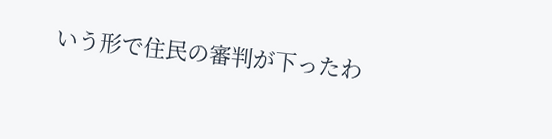いう形で住民の審判が下ったわ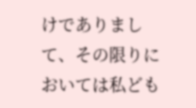けでありまして、その限りにおいては私ども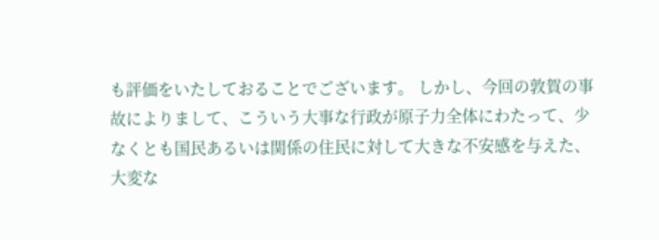も評価をいたしておることでございます。 しかし、今回の敦賀の事故によりまして、こういう大事な行政が原子力全体にわたって、少なくとも国民あるいは関係の住民に対して大きな不安感を与えた、大変な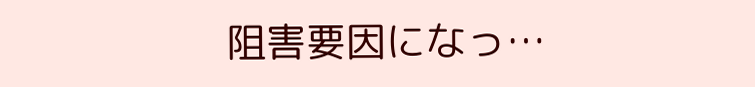阻害要因になっ…